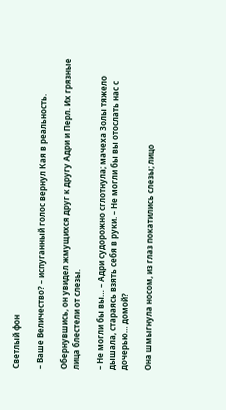Светлый фон

– Ваше Величество? – испуганный голос вернул Кая в реальность.

Обернувшись, он увидел жмущихся друг к другу Адри и Перл. Их грязные лица блестели от слезы.

– Не могли бы вы… – Адри судорожно сглотнула; мачеха Золы тяжело дышала, стараясь взять себя в руки. – Не могли бы вы отослать нас с дочерью… домой?

Она шмыгнула носом, из глаз покатились слезы; лицо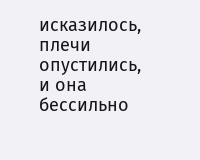исказилось, плечи опустились, и она бессильно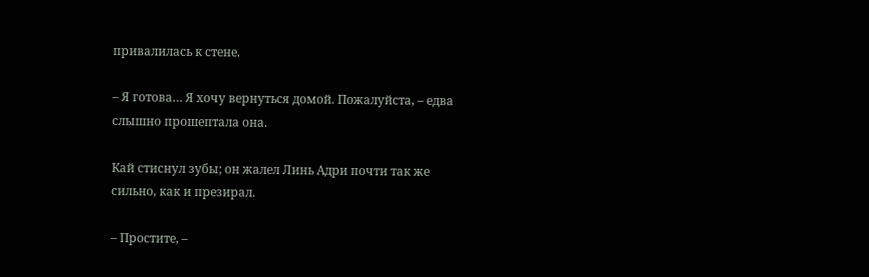привалилась к стене.

– Я готова… Я хочу вернуться домой. Пожалуйста, – едва слышно прошептала она.

Кай стиснул зубы; он жалел Линь Адри почти так же сильно, как и презирал.

– Простите, –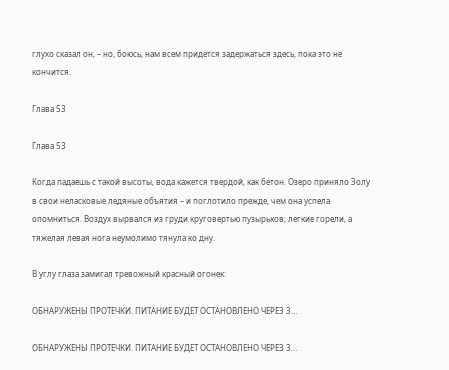глухо сказал он, – но, боюсь, нам всем придется задержаться здесь, пока это не кончится.

Глава 53

Глава 53

Когда падаешь с такой высоты, вода кажется твердой, как бетон. Озеро приняло Золу в свои неласковые ледяные объятия – и поглотило прежде, чем она успела опомниться. Воздух вырвался из груди круговертью пузырьков; легкие горели, а тяжелая левая нога неумолимо тянула ко дну.

В углу глаза замигал тревожный красный огонек:

ОБНАРУЖЕНЫ ПРОТЕЧКИ. ПИТАНИЕ БУДЕТ ОСТАНОВЛЕНО ЧЕРЕЗ 3…

ОБНАРУЖЕНЫ ПРОТЕЧКИ. ПИТАНИЕ БУДЕТ ОСТАНОВЛЕНО ЧЕРЕЗ 3…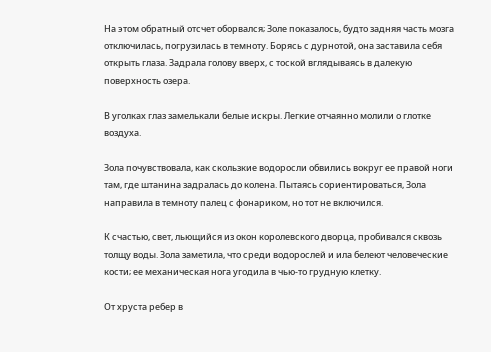На этом обратный отсчет оборвался; Золе показалось, будто задняя часть мозга отключилась, погрузилась в темноту. Борясь с дурнотой, она заставила себя открыть глаза. Задрала голову вверх, с тоской вглядываясь в далекую поверхность озера.

В уголках глаз замелькали белые искры. Легкие отчаянно молили о глотке воздуха.

Зола почувствовала, как скользкие водоросли обвились вокруг ее правой ноги там, где штанина задралась до колена. Пытаясь сориентироваться, Зола направила в темноту палец с фонариком, но тот не включился.

К счастью, свет, льющийся из окон королевского дворца, пробивался сквозь толщу воды. Зола заметила, что среди водорослей и ила белеют человеческие кости; ее механическая нога угодила в чью-то грудную клетку.

От хруста ребер в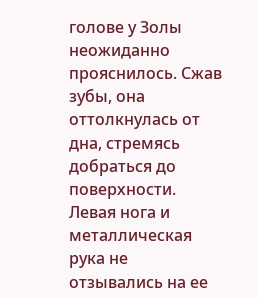голове у Золы неожиданно прояснилось. Сжав зубы, она оттолкнулась от дна, стремясь добраться до поверхности. Левая нога и металлическая рука не отзывались на ее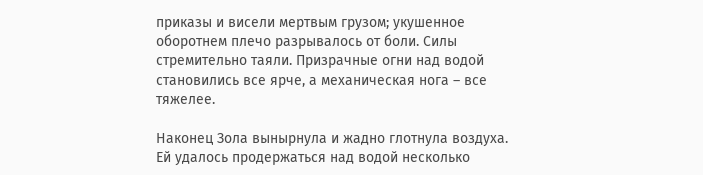приказы и висели мертвым грузом; укушенное оборотнем плечо разрывалось от боли. Силы стремительно таяли. Призрачные огни над водой становились все ярче, а механическая нога – все тяжелее.

Наконец Зола вынырнула и жадно глотнула воздуха. Ей удалось продержаться над водой несколько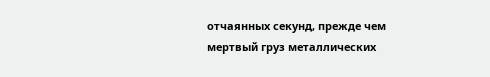отчаянных секунд, прежде чем мертвый груз металлических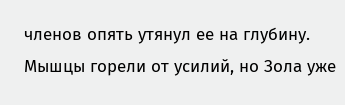членов опять утянул ее на глубину. Мышцы горели от усилий, но Зола уже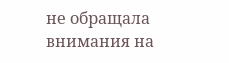не обращала внимания на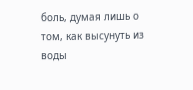боль, думая лишь о том, как высунуть из воды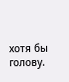хотя бы голову.